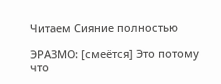Читаем Сияние полностью

ЭРАЗМО: [смеётся] Это потому что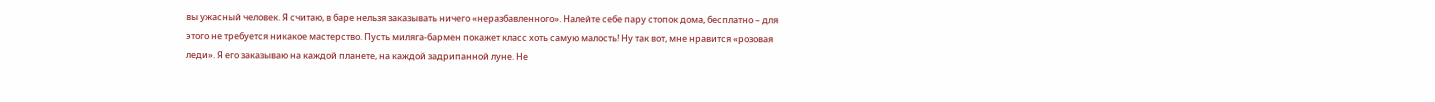вы ужасный человек. Я считаю, в баре нельзя заказывать ничего «неразбавленного». Налейте себе пару стопок дома, бесплатно – для этого не требуется никакое мастерство. Пусть миляга-бармен покажет класс хоть самую малость! Ну так вот, мне нравится «розовая леди». Я его заказываю на каждой планете, на каждой задрипанной луне. Не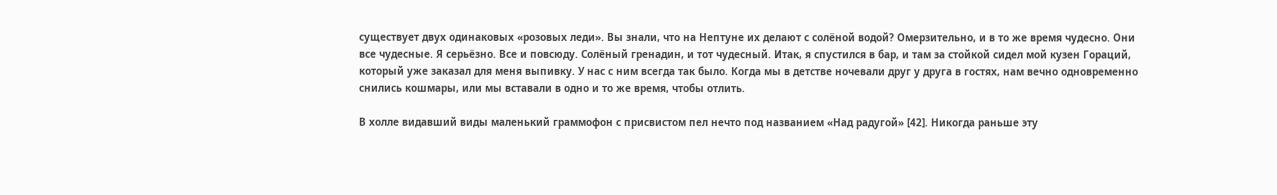существует двух одинаковых «розовых леди». Вы знали, что на Нептуне их делают с солёной водой? Омерзительно, и в то же время чудесно. Они все чудесные. Я серьёзно. Все и повсюду. Солёный гренадин, и тот чудесный. Итак, я спустился в бар, и там за стойкой сидел мой кузен Гораций, который уже заказал для меня выпивку. У нас с ним всегда так было. Когда мы в детстве ночевали друг у друга в гостях, нам вечно одновременно снились кошмары, или мы вставали в одно и то же время, чтобы отлить.

В холле видавший виды маленький граммофон с присвистом пел нечто под названием «Над радугой» [42]. Никогда раньше эту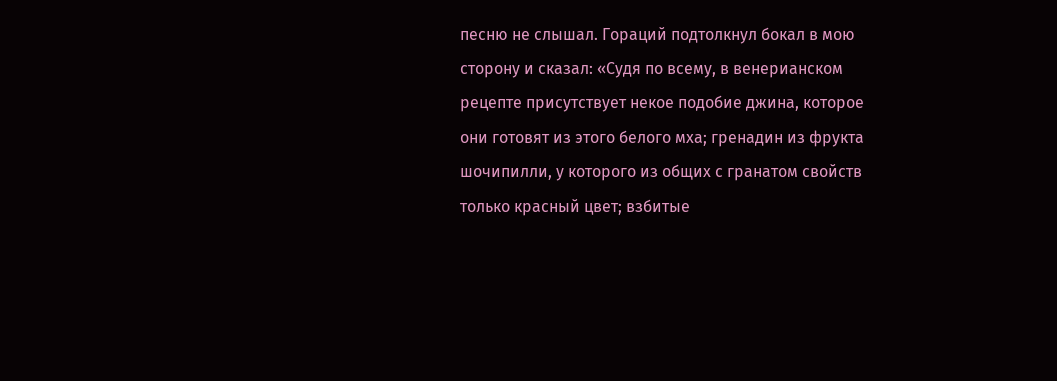песню не слышал. Гораций подтолкнул бокал в мою сторону и сказал: «Судя по всему, в венерианском рецепте присутствует некое подобие джина, которое они готовят из этого белого мха; гренадин из фрукта шочипилли, у которого из общих с гранатом свойств только красный цвет; взбитые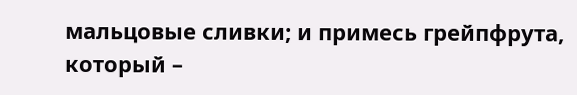мальцовые сливки; и примесь грейпфрута, который –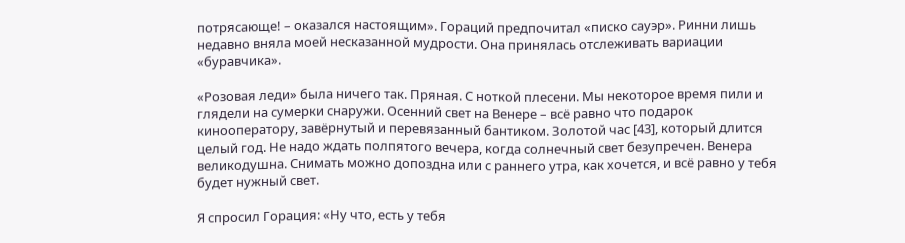потрясающе! – оказался настоящим». Гораций предпочитал «писко сауэр». Ринни лишь недавно вняла моей несказанной мудрости. Она принялась отслеживать вариации «буравчика».

«Розовая леди» была ничего так. Пряная. С ноткой плесени. Мы некоторое время пили и глядели на сумерки снаружи. Осенний свет на Венере – всё равно что подарок кинооператору, завёрнутый и перевязанный бантиком. Золотой час [43], который длится целый год. Не надо ждать полпятого вечера, когда солнечный свет безупречен. Венера великодушна. Снимать можно допоздна или с раннего утра, как хочется, и всё равно у тебя будет нужный свет.

Я спросил Горация: «Ну что, есть у тебя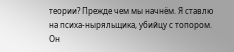теории? Прежде чем мы начнём. Я ставлю на психа-ныряльщика, убийцу с топором. Он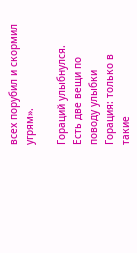всех порубил и скормил угрям».

Гораций улыбнулся. Есть две вещи по поводу улыбки Горация: только в такие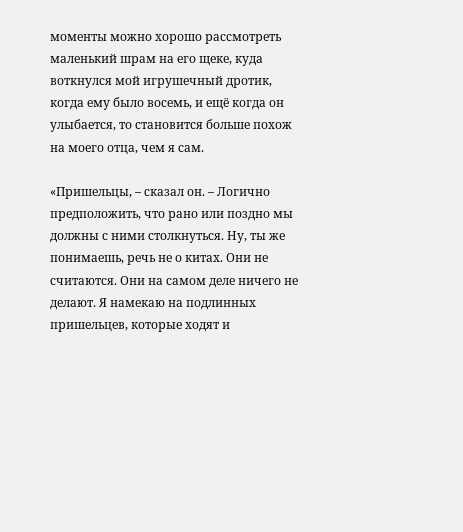моменты можно хорошо рассмотреть маленький шрам на его щеке, куда воткнулся мой игрушечный дротик, когда ему было восемь, и ещё когда он улыбается, то становится больше похож на моего отца, чем я сам.

«Пришельцы, – сказал он. – Логично предположить, что рано или поздно мы должны с ними столкнуться. Ну, ты же понимаешь, речь не о китах. Они не считаются. Они на самом деле ничего не делают. Я намекаю на подлинных пришельцев, которые ходят и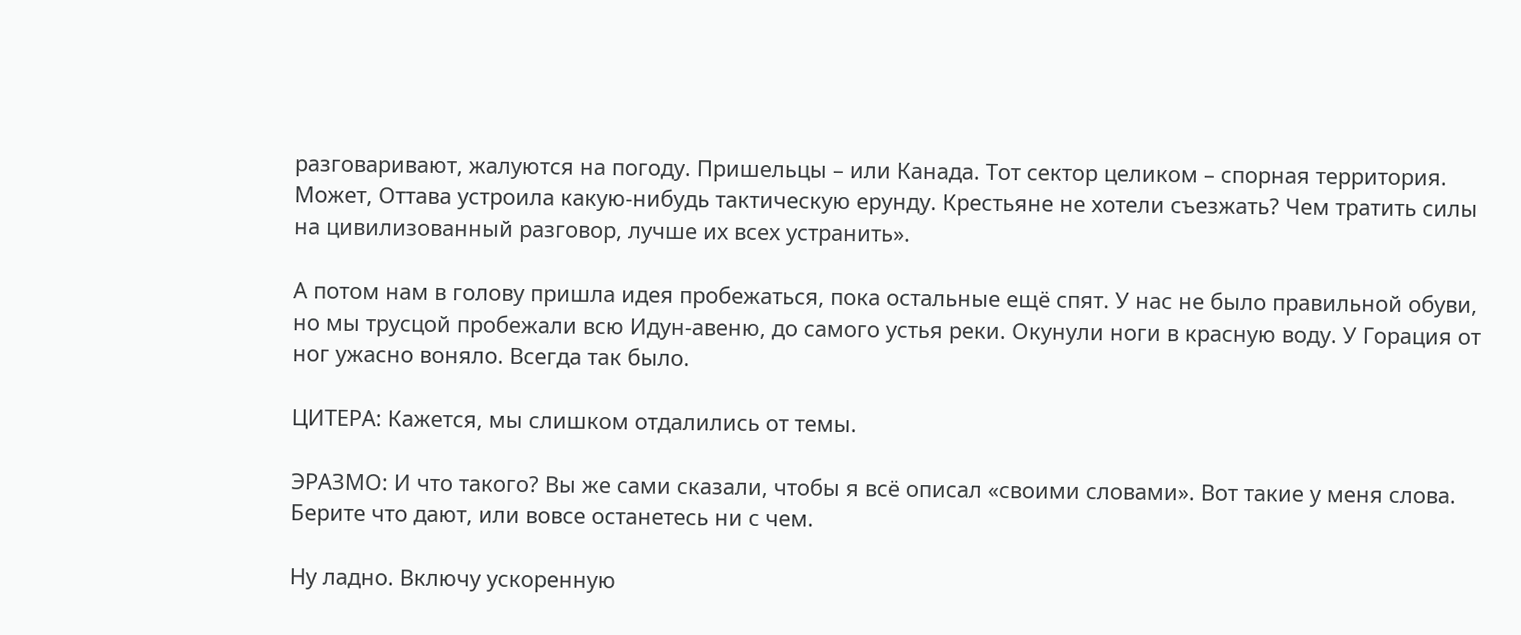разговаривают, жалуются на погоду. Пришельцы – или Канада. Тот сектор целиком – спорная территория. Может, Оттава устроила какую-нибудь тактическую ерунду. Крестьяне не хотели съезжать? Чем тратить силы на цивилизованный разговор, лучше их всех устранить».

А потом нам в голову пришла идея пробежаться, пока остальные ещё спят. У нас не было правильной обуви, но мы трусцой пробежали всю Идун-авеню, до самого устья реки. Окунули ноги в красную воду. У Горация от ног ужасно воняло. Всегда так было.

ЦИТЕРА: Кажется, мы слишком отдалились от темы.

ЭРАЗМО: И что такого? Вы же сами сказали, чтобы я всё описал «своими словами». Вот такие у меня слова. Берите что дают, или вовсе останетесь ни с чем.

Ну ладно. Включу ускоренную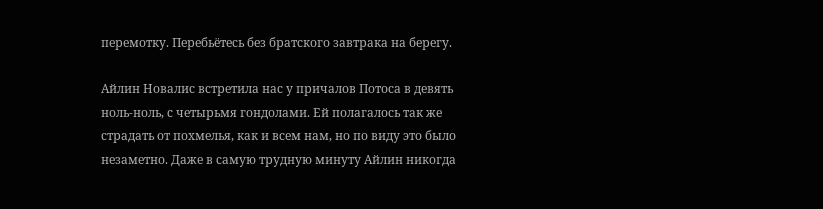перемотку. Перебьётесь без братского завтрака на берегу.

Айлин Новалис встретила нас у причалов Потоса в девять ноль-ноль, с четырьмя гондолами. Ей полагалось так же страдать от похмелья, как и всем нам, но по виду это было незаметно. Даже в самую трудную минуту Айлин никогда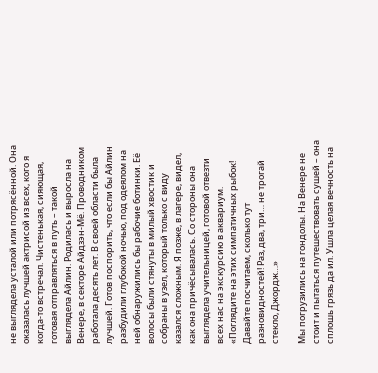не выглядела усталой или потрясённой. Она оказалась лучшей актрисой из всех, кого я когда-то встречал. Чистенькая, сияющая, готовая отправляться в путь – такой выглядела Айлин. Родилась и выросла на Венере, в секторе Айдзэн-Мё. Проводником работала десять лет. В своей области была лучшей. Готов поспорить, что если бы Айлин разбудили глубокой ночью, под одеялом на ней обнаружились бы рабочие ботинки. Её волосы были стянуты в милый хвостик и собраны в узел, который только с виду казался сложным. Я позже, в лагере, видел, как она причёсывалась. Со стороны она выглядела учительницей, готовой отвезти всех нас на экскурсию в аквариум. «Поглядите на этих симпатичных рыбок! Давайте посчитаем, сколько тут разновидностей! Раз, два, три… не трогай стекло, Джордж…»

Мы погрузились на гондолы. На Венере не стоит и пытаться путешествовать сушей – она сплошь грязь да ил. Ушла целая вечность на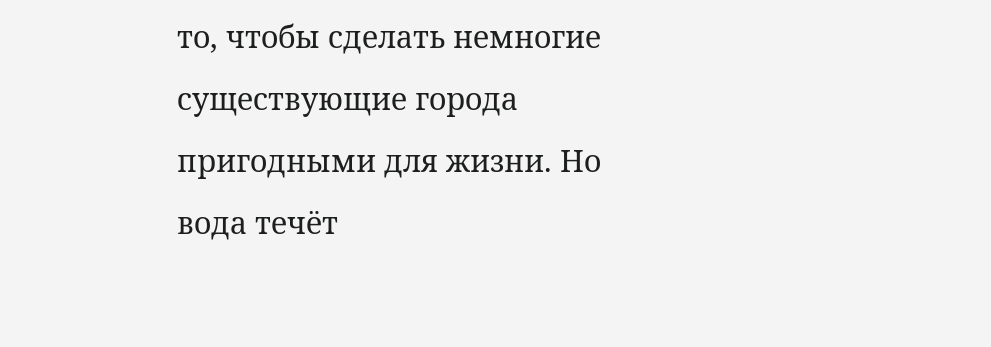то, чтобы сделать немногие существующие города пригодными для жизни. Но вода течёт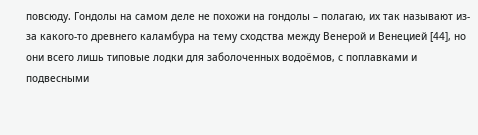повсюду. Гондолы на самом деле не похожи на гондолы – полагаю, их так называют из-за какого-то древнего каламбура на тему сходства между Венерой и Венецией [44], но они всего лишь типовые лодки для заболоченных водоёмов, с поплавками и подвесными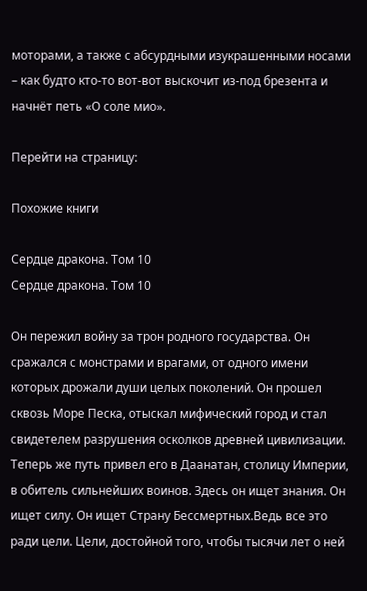моторами, а также с абсурдными изукрашенными носами – как будто кто-то вот-вот выскочит из-под брезента и начнёт петь «О соле мио».

Перейти на страницу:

Похожие книги

Сердце дракона. Том 10
Сердце дракона. Том 10

Он пережил войну за трон родного государства. Он сражался с монстрами и врагами, от одного имени которых дрожали души целых поколений. Он прошел сквозь Море Песка, отыскал мифический город и стал свидетелем разрушения осколков древней цивилизации. Теперь же путь привел его в Даанатан, столицу Империи, в обитель сильнейших воинов. Здесь он ищет знания. Он ищет силу. Он ищет Страну Бессмертных.Ведь все это ради цели. Цели, достойной того, чтобы тысячи лет о ней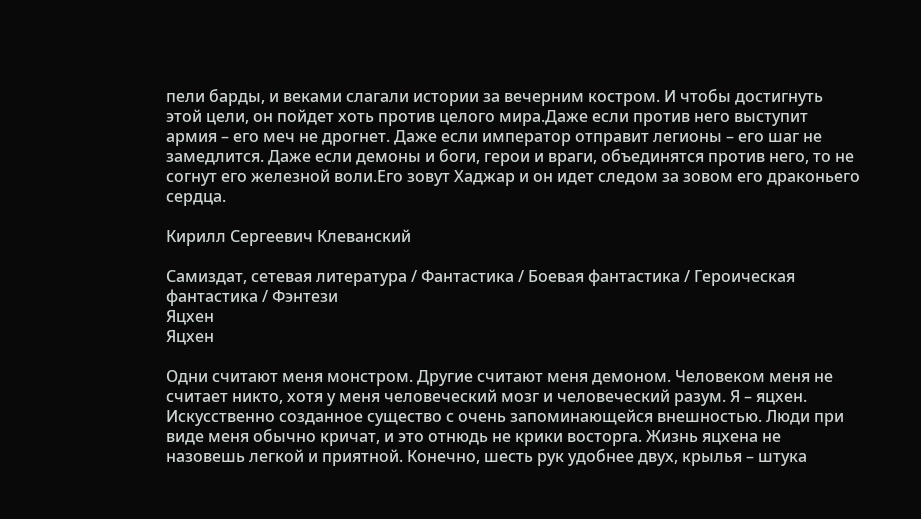пели барды, и веками слагали истории за вечерним костром. И чтобы достигнуть этой цели, он пойдет хоть против целого мира.Даже если против него выступит армия – его меч не дрогнет. Даже если император отправит легионы – его шаг не замедлится. Даже если демоны и боги, герои и враги, объединятся против него, то не согнут его железной воли.Его зовут Хаджар и он идет следом за зовом его драконьего сердца.

Кирилл Сергеевич Клеванский

Самиздат, сетевая литература / Фантастика / Боевая фантастика / Героическая фантастика / Фэнтези
Яцхен
Яцхен

Одни считают меня монстром. Другие считают меня демоном. Человеком меня не считает никто, хотя у меня человеческий мозг и человеческий разум. Я – яцхен. Искусственно созданное существо с очень запоминающейся внешностью. Люди при виде меня обычно кричат, и это отнюдь не крики восторга. Жизнь яцхена не назовешь легкой и приятной. Конечно, шесть рук удобнее двух, крылья – штука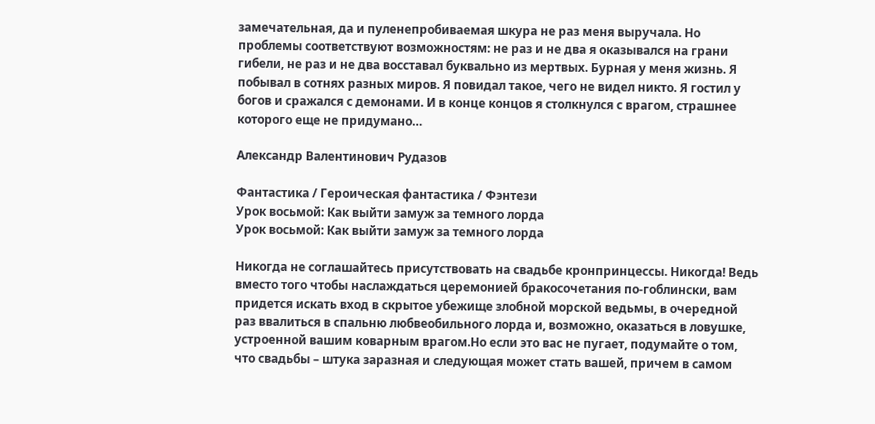замечательная, да и пуленепробиваемая шкура не раз меня выручала. Но проблемы соответствуют возможностям: не раз и не два я оказывался на грани гибели, не раз и не два восставал буквально из мертвых. Бурная у меня жизнь. Я побывал в сотнях разных миров. Я повидал такое, чего не видел никто. Я гостил у богов и сражался с демонами. И в конце концов я столкнулся с врагом, страшнее которого еще не придумано…

Александр Валентинович Рудазов

Фантастика / Героическая фантастика / Фэнтези
Урок восьмой: Как выйти замуж за темного лорда
Урок восьмой: Как выйти замуж за темного лорда

Никогда не соглашайтесь присутствовать на свадьбе кронпринцессы. Никогда! Ведь вместо того чтобы наслаждаться церемонией бракосочетания по-гоблински, вам придется искать вход в скрытое убежище злобной морской ведьмы, в очередной раз ввалиться в спальню любвеобильного лорда и, возможно, оказаться в ловушке, устроенной вашим коварным врагом.Но если это вас не пугает, подумайте о том, что свадьбы – штука заразная и следующая может стать вашей, причем в самом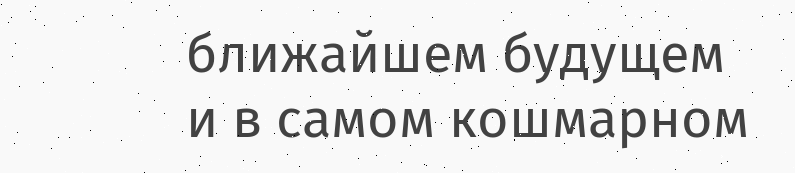ближайшем будущем и в самом кошмарном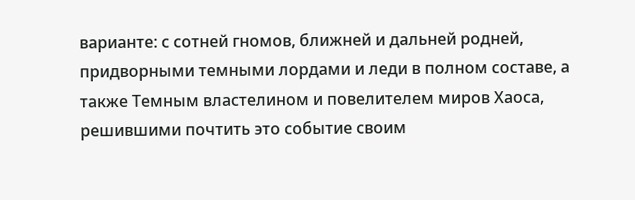варианте: с сотней гномов, ближней и дальней родней, придворными темными лордами и леди в полном составе, а также Темным властелином и повелителем миров Хаоса, решившими почтить это событие своим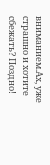вниманием.Ах, уже страшно и хотите сбежать? Поздно!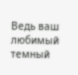Ведь ваш любимый темный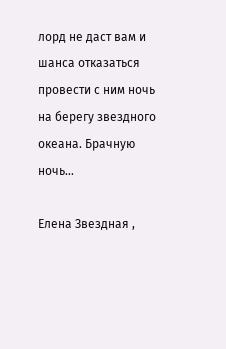лорд не даст вам и шанса отказаться провести с ним ночь на берегу звездного океана. Брачную ночь…

Елена Звездная ,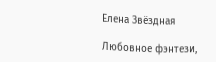Елена Звёздная

Любовное фэнтези,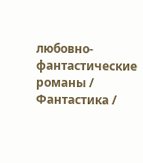любовно-фантастические романы / Фантастика /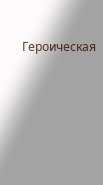Героическая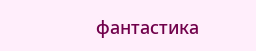фантастика